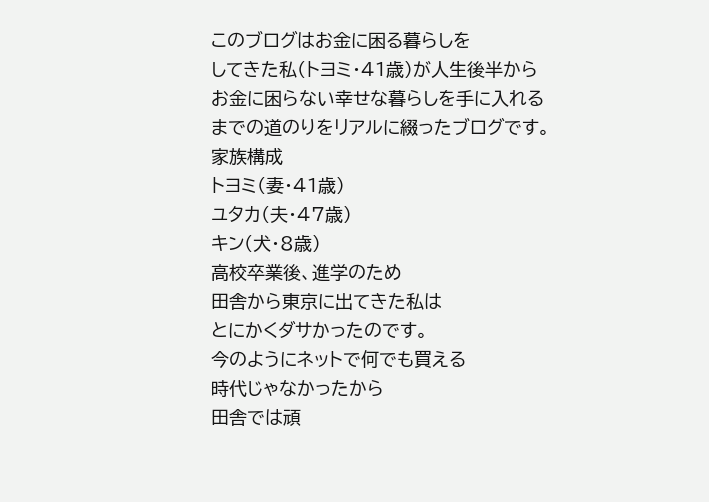このブログはお金に困る暮らしを
してきた私(トヨミ・41歳)が人生後半から
お金に困らない幸せな暮らしを手に入れる
までの道のりをリアルに綴ったブログです。
家族構成
トヨミ(妻・41歳)
ユタカ(夫・47歳)
キン(犬・8歳)
高校卒業後、進学のため
田舎から東京に出てきた私は
とにかくダサかったのです。
今のようにネットで何でも買える
時代じゃなかったから
田舎では頑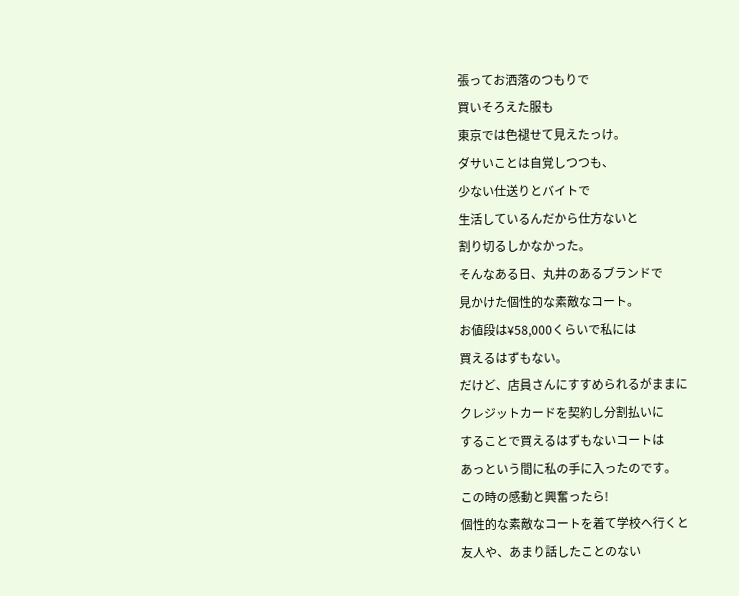張ってお洒落のつもりで
買いそろえた服も
東京では色褪せて見えたっけ。
ダサいことは自覚しつつも、
少ない仕送りとバイトで
生活しているんだから仕方ないと
割り切るしかなかった。
そんなある日、丸井のあるブランドで
見かけた個性的な素敵なコート。
お値段は¥58,000くらいで私には
買えるはずもない。
だけど、店員さんにすすめられるがままに
クレジットカードを契約し分割払いに
することで買えるはずもないコートは
あっという間に私の手に入ったのです。
この時の感動と興奮ったら!
個性的な素敵なコートを着て学校へ行くと
友人や、あまり話したことのない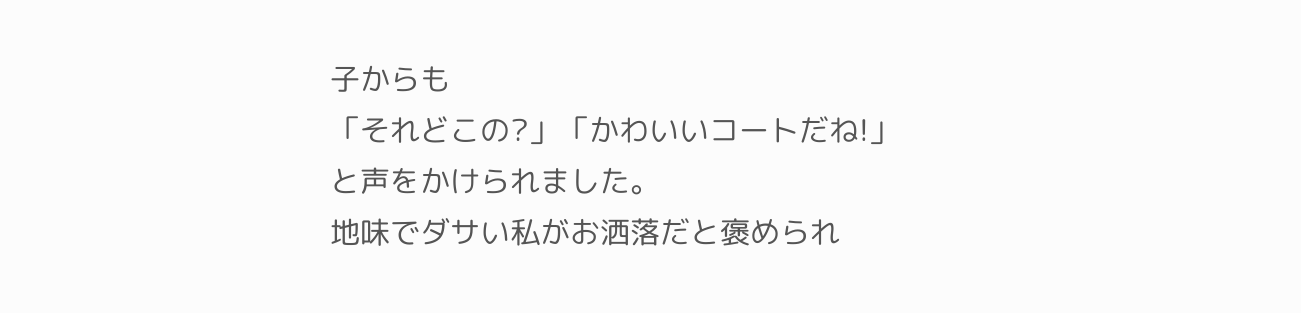子からも
「それどこの?」「かわいいコートだね!」
と声をかけられました。
地味でダサい私がお洒落だと褒められ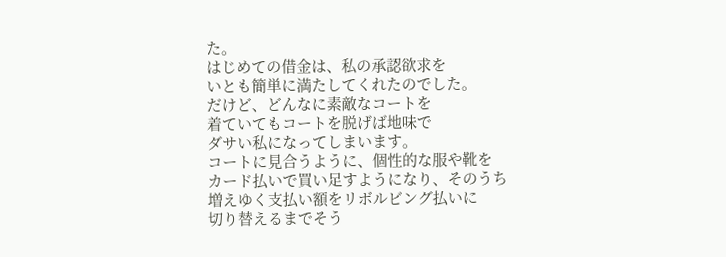た。
はじめての借金は、私の承認欲求を
いとも簡単に満たしてくれたのでした。
だけど、どんなに素敵なコートを
着ていてもコートを脱げば地味で
ダサい私になってしまいます。
コートに見合うように、個性的な服や靴を
カード払いで買い足すようになり、そのうち
増えゆく支払い額をリボルビング払いに
切り替えるまでそう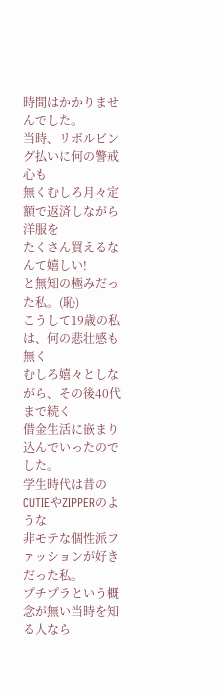時間はかかりませんでした。
当時、リボルビング払いに何の警戒心も
無くむしろ月々定額で返済しながら洋服を
たくさん買えるなんて嬉しい!
と無知の極みだった私。(恥)
こうして19歳の私は、何の悲壮感も無く
むしろ嬉々としながら、その後40代まで続く
借金生活に嵌まり込んでいったのでした。
学生時代は昔のCUTIEやZIPPERのような
非モテな個性派ファッションが好きだった私。
プチプラという概念が無い当時を知る人なら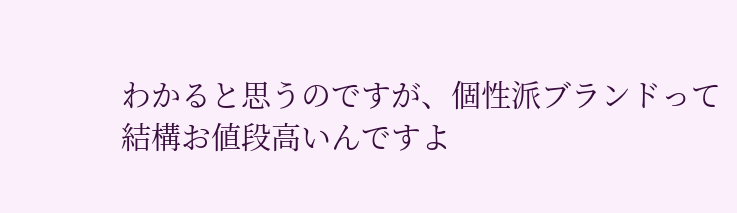わかると思うのですが、個性派ブランドって
結構お値段高いんですよ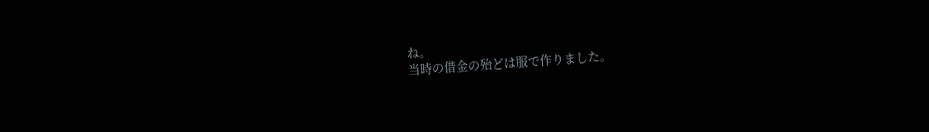ね。
当時の借金の殆どは服で作りました。